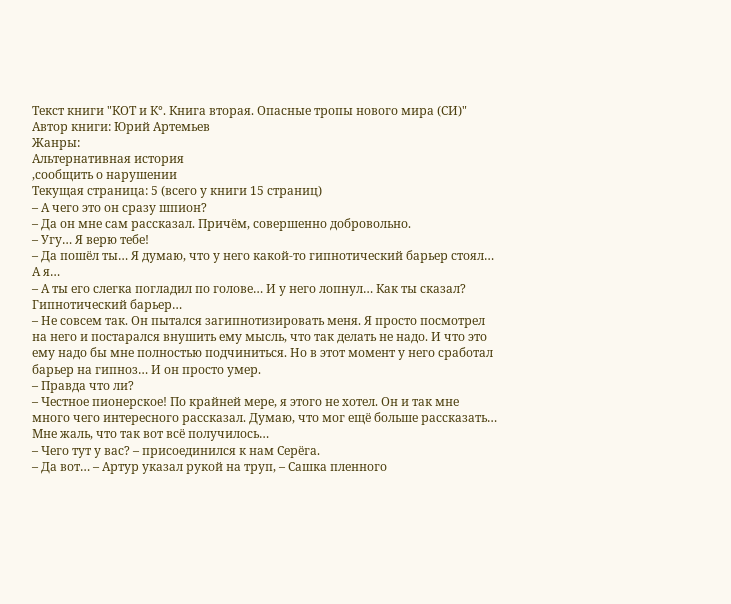Текст книги "КОТ и К°. Книга вторая. Опасные тропы нового мира (СИ)"
Автор книги: Юрий Артемьев
Жанры:
Альтернативная история
,сообщить о нарушении
Текущая страница: 5 (всего у книги 15 страниц)
– А чего это он сразу шпион?
– Да он мне сам рассказал. Причём, совершенно добровольно.
– Угу… Я верю тебе!
– Да пошёл ты… Я думаю, что у него какой-то гипнотический барьер стоял… А я…
– А ты его слегка погладил по голове… И у него лопнул… Как ты сказал? Гипнотический барьер…
– Не совсем так. Он пытался загипнотизировать меня. Я просто посмотрел на него и постарался внушить ему мысль, что так делать не надо. И что это ему надо бы мне полностью подчиниться. Но в этот момент у него сработал барьер на гипноз… И он просто умер.
– Правда что ли?
– Честное пионерское! По крайней мере, я этого не хотел. Он и так мне много чего интересного рассказал. Думаю, что мог ещё больше рассказать… Мне жаль, что так вот всё получилось…
– Чего тут у вас? – присоединился к нам Серёга.
– Да вот… – Артур указал рукой на труп, – Сашка пленного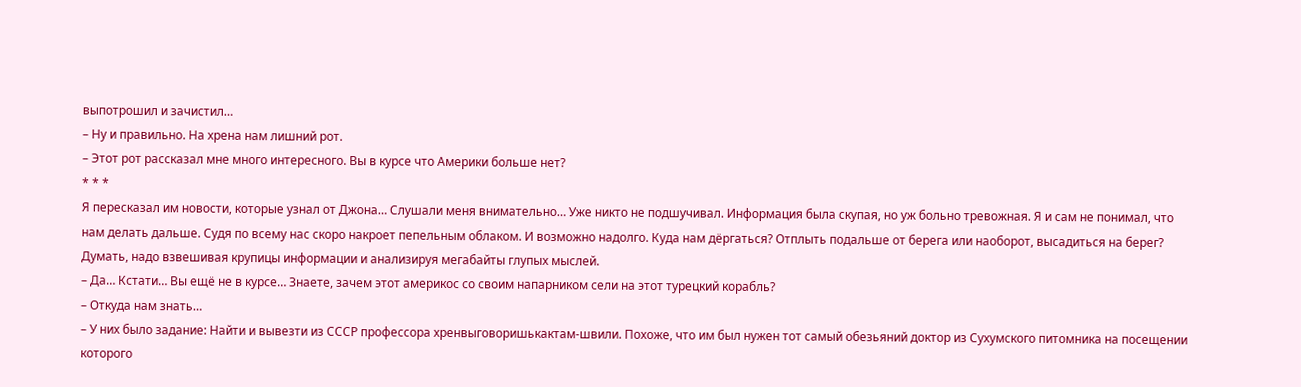выпотрошил и зачистил…
– Ну и правильно. На хрена нам лишний рот.
– Этот рот рассказал мне много интересного. Вы в курсе что Америки больше нет?
* * *
Я пересказал им новости, которые узнал от Джона… Слушали меня внимательно… Уже никто не подшучивал. Информация была скупая, но уж больно тревожная. Я и сам не понимал, что нам делать дальше. Судя по всему нас скоро накроет пепельным облаком. И возможно надолго. Куда нам дёргаться? Отплыть подальше от берега или наоборот, высадиться на берег?
Думать, надо взвешивая крупицы информации и анализируя мегабайты глупых мыслей.
– Да… Кстати… Вы ещё не в курсе… Знаете, зачем этот америкос со своим напарником сели на этот турецкий корабль?
– Откуда нам знать…
– У них было задание: Найти и вывезти из СССР профессора хренвыговоришькактам-швили. Похоже, что им был нужен тот самый обезьяний доктор из Сухумского питомника на посещении которого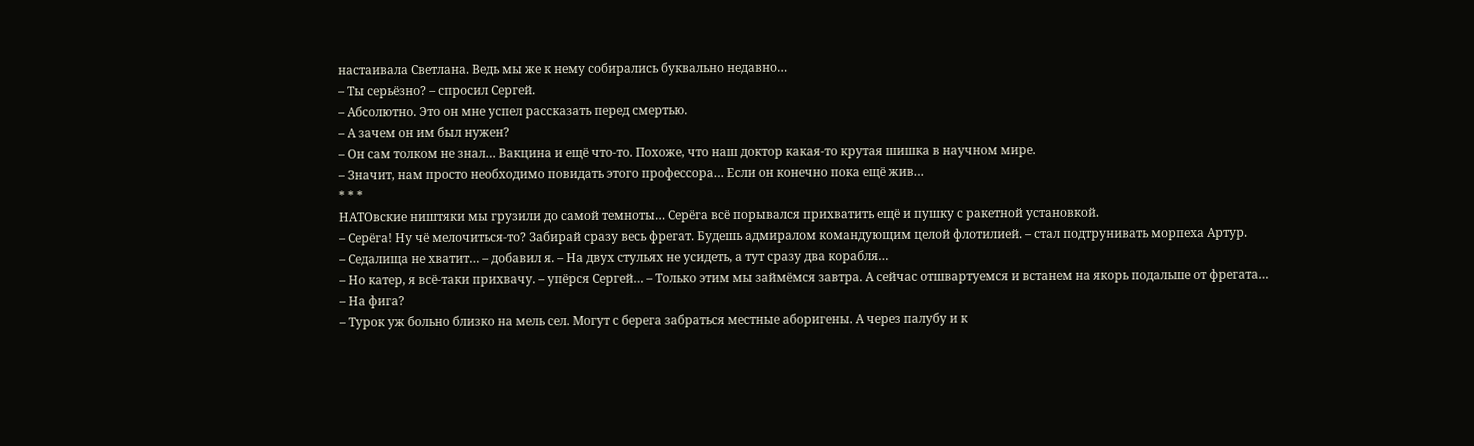настаивала Светлана. Ведь мы же к нему собирались буквально недавно…
– Ты серьёзно? – спросил Сергей.
– Абсолютно. Это он мне успел рассказать перед смертью.
– А зачем он им был нужен?
– Он сам толком не знал… Вакцина и ещё что-то. Похоже, что наш доктор какая-то крутая шишка в научном мире.
– Значит, нам просто необходимо повидать этого профессора… Если он конечно пока ещё жив…
* * *
НАТОвские ништяки мы грузили до самой темноты… Серёга всё порывался прихватить ещё и пушку с ракетной установкой.
– Серёга! Ну чё мелочиться-то? Забирай сразу весь фрегат. Будешь адмиралом командующим целой флотилией. – стал подтрунивать морпеха Артур.
– Седалища не хватит… – добавил я. – На двух стульях не усидеть, а тут сразу два корабля…
– Но катер, я всё-таки прихвачу. – упёрся Сергей… – Только этим мы займёмся завтра. А сейчас отшвартуемся и встанем на якорь подальше от фрегата…
– На фига?
– Турок уж больно близко на мель сел. Могут с берега забраться местные аборигены. А через палубу и к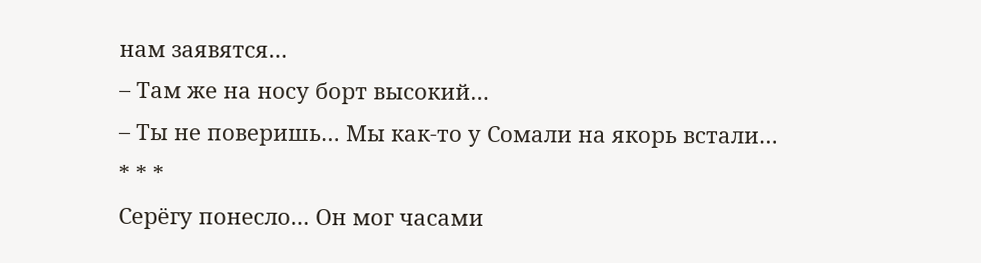нам заявятся…
– Там же на носу борт высокий…
– Ты не поверишь… Мы как-то у Сомали на якорь встали…
* * *
Серёгу понесло… Он мог часами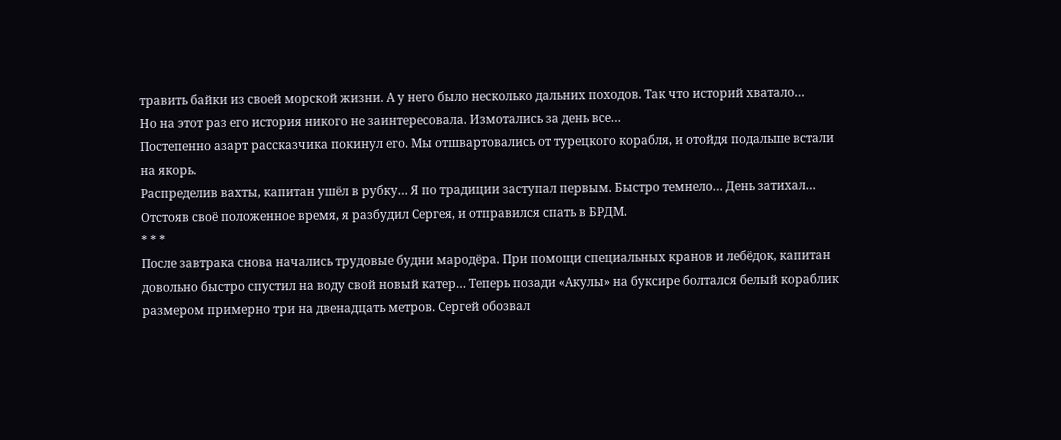травить байки из своей морской жизни. А у него было несколько дальних походов. Так что историй хватало…
Но на этот раз его история никого не заинтересовала. Измотались за день все…
Постепенно азарт рассказчика покинул его. Мы отшвартовались от турецкого корабля, и отойдя подальше встали на якорь.
Распределив вахты, капитан ушёл в рубку… Я по традиции заступал первым. Быстро темнело… День затихал…
Отстояв своё положенное время, я разбудил Сергея, и отправился спать в БРДМ.
* * *
После завтрака снова начались трудовые будни мародёра. При помощи специальных кранов и лебёдок, капитан довольно быстро спустил на воду свой новый катер… Теперь позади «Акулы» на буксире болтался белый кораблик размером примерно три на двенадцать метров. Сергей обозвал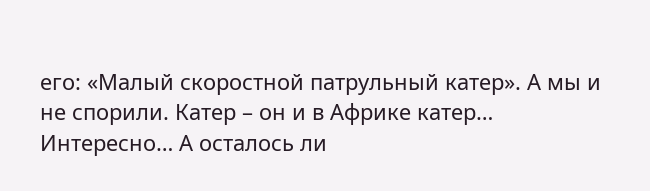его: «Малый скоростной патрульный катер». А мы и не спорили. Катер – он и в Африке катер…
Интересно… А осталось ли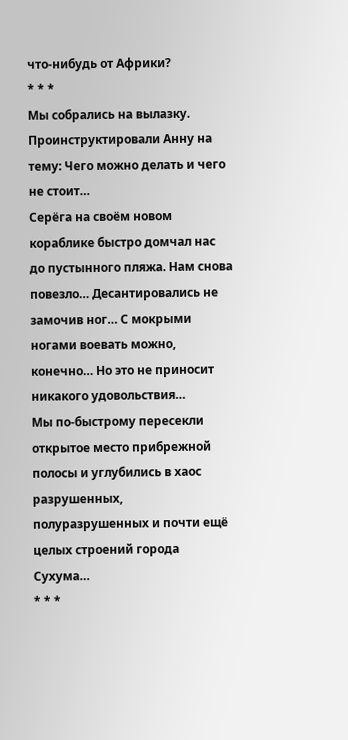что-нибудь от Африки?
* * *
Мы собрались на вылазку. Проинструктировали Анну на тему: Чего можно делать и чего не стоит…
Серёга на своём новом кораблике быстро домчал нас до пустынного пляжа. Нам снова повезло… Десантировались не замочив ног… С мокрыми ногами воевать можно, конечно… Но это не приносит никакого удовольствия…
Мы по-быстрому пересекли открытое место прибрежной полосы и углубились в хаос разрушенных, полуразрушенных и почти ещё целых строений города Сухума…
* * *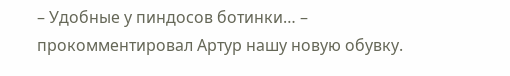– Удобные у пиндосов ботинки… – прокомментировал Артур нашу новую обувку.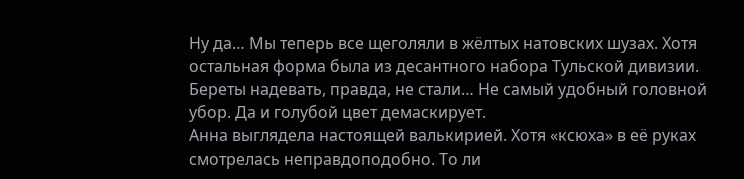Ну да… Мы теперь все щеголяли в жёлтых натовских шузах. Хотя остальная форма была из десантного набора Тульской дивизии. Береты надевать, правда, не стали… Не самый удобный головной убор. Да и голубой цвет демаскирует.
Анна выглядела настоящей валькирией. Хотя «ксюха» в её руках смотрелась неправдоподобно. То ли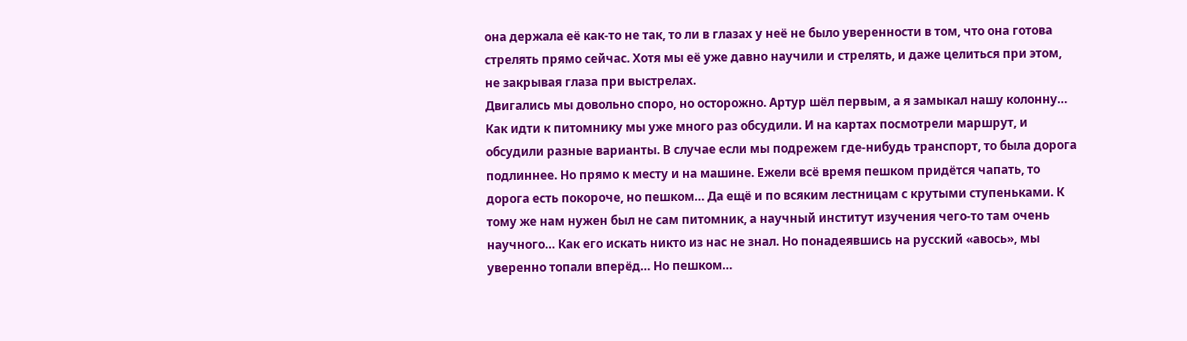она держала её как-то не так, то ли в глазах у неё не было уверенности в том, что она готова стрелять прямо сейчас. Хотя мы её уже давно научили и стрелять, и даже целиться при этом, не закрывая глаза при выстрелах.
Двигались мы довольно споро, но осторожно. Артур шёл первым, а я замыкал нашу колонну…
Как идти к питомнику мы уже много раз обсудили. И на картах посмотрели маршрут, и обсудили разные варианты. В случае если мы подрежем где-нибудь транспорт, то была дорога подлиннее. Но прямо к месту и на машине. Ежели всё время пешком придётся чапать, то дорога есть покороче, но пешком… Да ещё и по всяким лестницам с крутыми ступеньками. К тому же нам нужен был не сам питомник, а научный институт изучения чего-то там очень научного… Как его искать никто из нас не знал. Но понадеявшись на русский «авось», мы уверенно топали вперёд… Но пешком…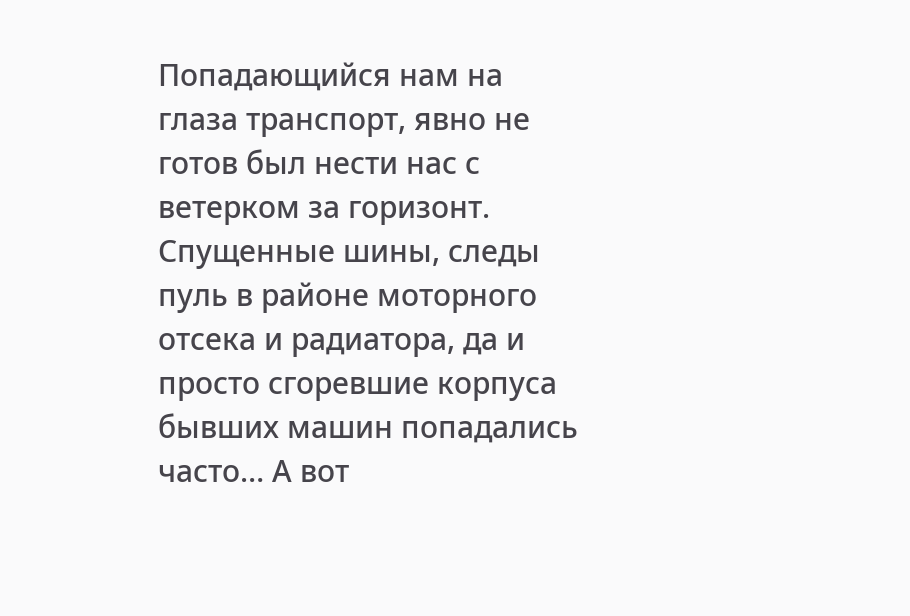Попадающийся нам на глаза транспорт, явно не готов был нести нас с ветерком за горизонт. Спущенные шины, следы пуль в районе моторного отсека и радиатора, да и просто сгоревшие корпуса бывших машин попадались часто… А вот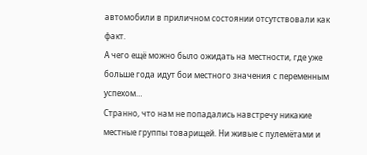автомобили в приличном состоянии отсутствовали как факт.
А чего ещё можно было ожидать на местности, где уже больше года идут бои местного значения с переменным успехом…
Странно, что нам не попадались навстречу никакие местные группы товарищей. Ни живые с пулемётами и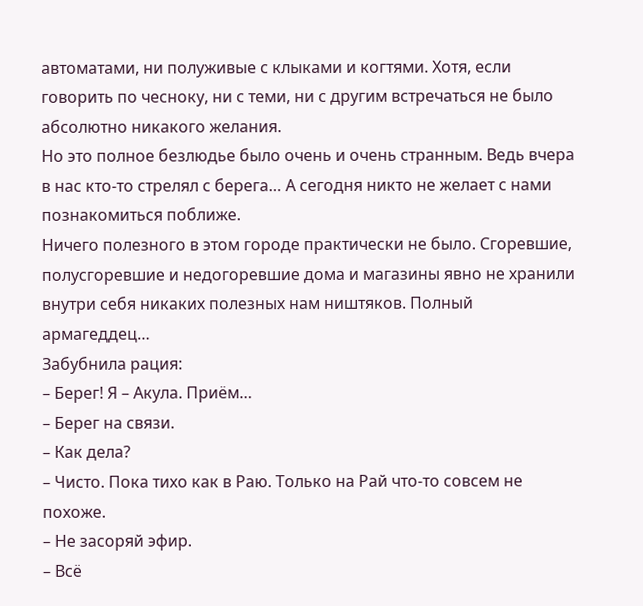автоматами, ни полуживые с клыками и когтями. Хотя, если говорить по чесноку, ни с теми, ни с другим встречаться не было абсолютно никакого желания.
Но это полное безлюдье было очень и очень странным. Ведь вчера в нас кто-то стрелял с берега… А сегодня никто не желает с нами познакомиться поближе.
Ничего полезного в этом городе практически не было. Сгоревшие, полусгоревшие и недогоревшие дома и магазины явно не хранили внутри себя никаких полезных нам ништяков. Полный армагеддец…
Забубнила рация:
– Берег! Я – Акула. Приём…
– Берег на связи.
– Как дела?
– Чисто. Пока тихо как в Раю. Только на Рай что-то совсем не похоже.
– Не засоряй эфир.
– Всё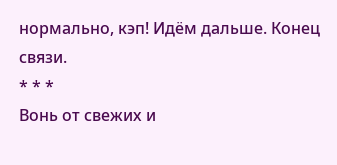нормально, кэп! Идём дальше. Конец связи.
* * *
Вонь от свежих и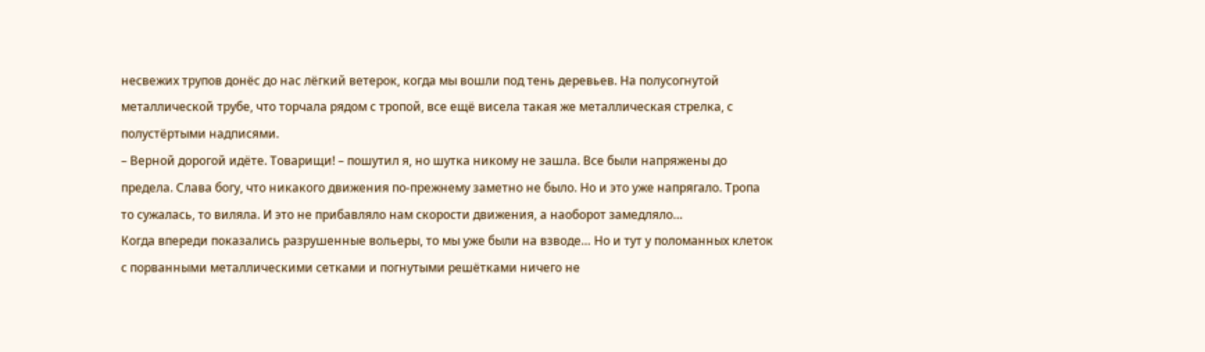несвежих трупов донёс до нас лёгкий ветерок, когда мы вошли под тень деревьев. На полусогнутой металлической трубе, что торчала рядом с тропой, все ещё висела такая же металлическая стрелка, с полустёртыми надписями.
– Верной дорогой идёте. Товарищи! – пошутил я, но шутка никому не зашла. Все были напряжены до предела. Слава богу, что никакого движения по-прежнему заметно не было. Но и это уже напрягало. Тропа то сужалась, то виляла. И это не прибавляло нам скорости движения, а наоборот замедляло…
Когда впереди показались разрушенные вольеры, то мы уже были на взводе… Но и тут у поломанных клеток с порванными металлическими сетками и погнутыми решётками ничего не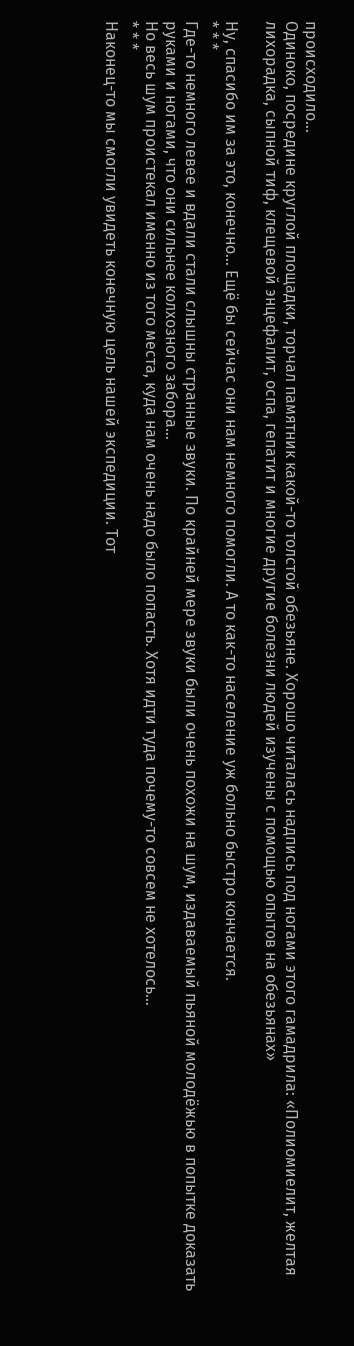происходило…
Одиноко, посредине круглой площадки, торчал памятник какой-то толстой обезьяне. Хорошо читалась надпись под ногами этого гамадрила: «Полиомиелит, желтая лихорадка, сыпной тиф, клещевой энцефалит, оспа, гепатит и многие другие болезни людей изучены с помощью опытов на обезьянах»

Ну, спасибо им за это, конечно… Ещё бы сейчас они нам немного помогли. А то как-то население уж больно быстро кончается.
* * *
Где-то немного левее и вдали стали слышны странные звуки. По крайней мере звуки были очень похожи на шум, издаваемый пьяной молодёжью в попытке доказать руками и ногами, что они сильнее колхозного забора…
Но весь шум проистекал именно из того места, куда нам очень надо было попасть. Хотя идти туда почему-то совсем не хотелось…
* * *
Наконец-то мы смогли увидеть конечную цель нашей экспедиции. Тот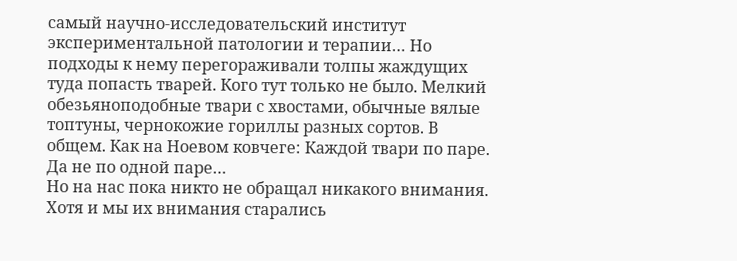самый научно-исследовательский институт
экспериментальной патологии и терапии… Но подходы к нему перегораживали толпы жаждущих туда попасть тварей. Кого тут только не было. Мелкий обезьяноподобные твари с хвостами, обычные вялые топтуны, чернокожие гориллы разных сортов. В общем. Как на Ноевом ковчеге: Каждой твари по паре. Да не по одной паре…
Но на нас пока никто не обращал никакого внимания. Хотя и мы их внимания старались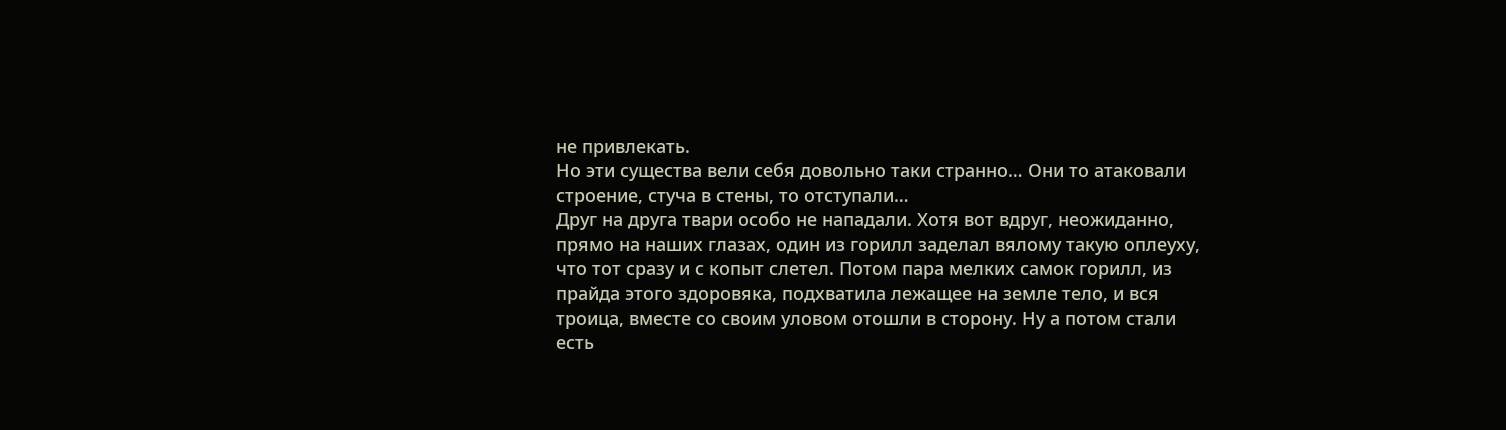не привлекать.
Но эти существа вели себя довольно таки странно… Они то атаковали строение, стуча в стены, то отступали…
Друг на друга твари особо не нападали. Хотя вот вдруг, неожиданно, прямо на наших глазах, один из горилл заделал вялому такую оплеуху, что тот сразу и с копыт слетел. Потом пара мелких самок горилл, из прайда этого здоровяка, подхватила лежащее на земле тело, и вся троица, вместе со своим уловом отошли в сторону. Ну а потом стали есть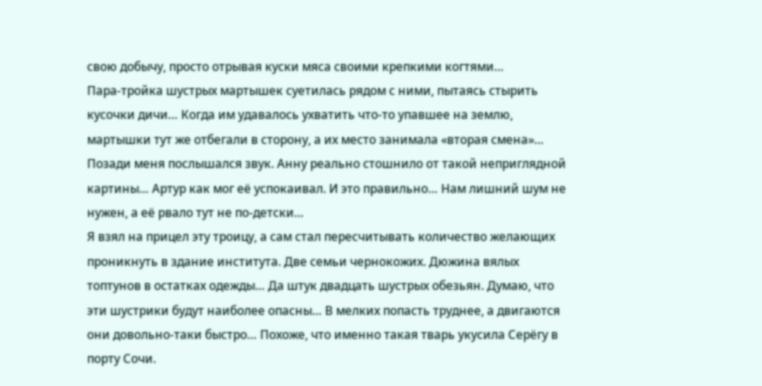свою добычу, просто отрывая куски мяса своими крепкими когтями…
Пара-тройка шустрых мартышек суетилась рядом с ними, пытаясь стырить кусочки дичи… Когда им удавалось ухватить что-то упавшее на землю, мартышки тут же отбегали в сторону, а их место занимала «вторая смена»…
Позади меня послышался звук. Анну реально стошнило от такой неприглядной картины… Артур как мог её успокаивал. И это правильно… Нам лишний шум не нужен, а её рвало тут не по-детски…
Я взял на прицел эту троицу, а сам стал пересчитывать количество желающих проникнуть в здание института. Две семьи чернокожих. Дюжина вялых топтунов в остатках одежды… Да штук двадцать шустрых обезьян. Думаю, что эти шустрики будут наиболее опасны… В мелких попасть труднее, а двигаются они довольно-таки быстро… Похоже, что именно такая тварь укусила Серёгу в порту Сочи.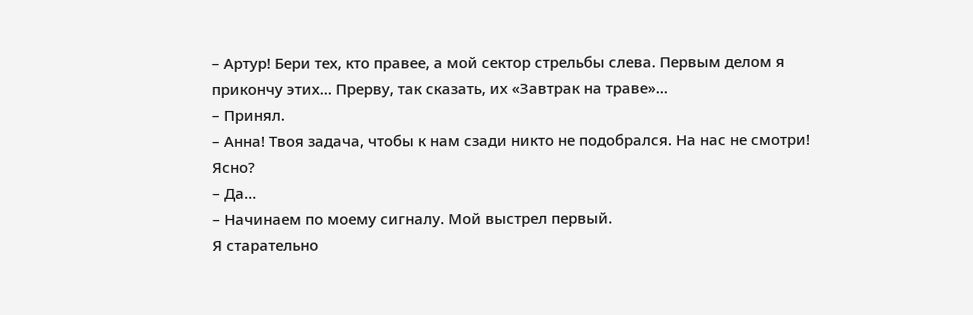– Артур! Бери тех, кто правее, а мой сектор стрельбы слева. Первым делом я прикончу этих… Прерву, так сказать, их «Завтрак на траве»…
– Принял.
– Анна! Твоя задача, чтобы к нам сзади никто не подобрался. На нас не смотри! Ясно?
– Да…
– Начинаем по моему сигналу. Мой выстрел первый.
Я старательно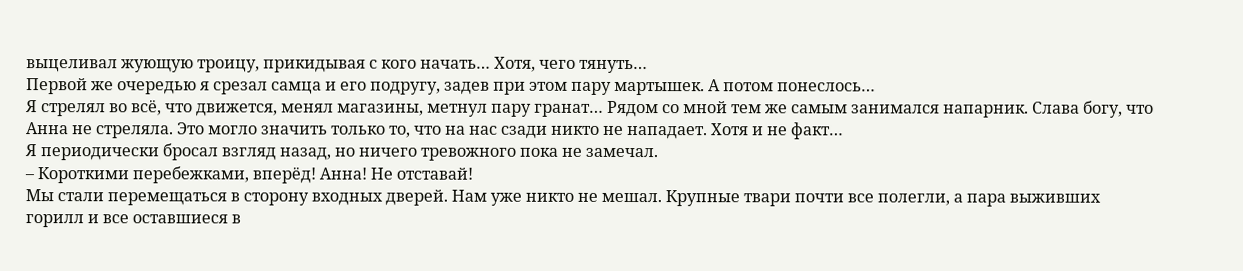выцеливал жующую троицу, прикидывая с кого начать… Хотя, чего тянуть…
Первой же очередью я срезал самца и его подругу, задев при этом пару мартышек. А потом понеслось…
Я стрелял во всё, что движется, менял магазины, метнул пару гранат… Рядом со мной тем же самым занимался напарник. Слава богу, что Анна не стреляла. Это могло значить только то, что на нас сзади никто не нападает. Хотя и не факт…
Я периодически бросал взгляд назад, но ничего тревожного пока не замечал.
– Короткими перебежками, вперёд! Анна! Не отставай!
Мы стали перемещаться в сторону входных дверей. Нам уже никто не мешал. Крупные твари почти все полегли, а пара выживших горилл и все оставшиеся в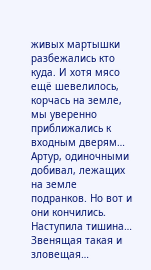живых мартышки разбежались кто куда. И хотя мясо ещё шевелилось, корчась на земле, мы уверенно приближались к входным дверям…
Артур, одиночными добивал, лежащих на земле подранков. Но вот и они кончились. Наступила тишина… Звенящая такая и зловещая…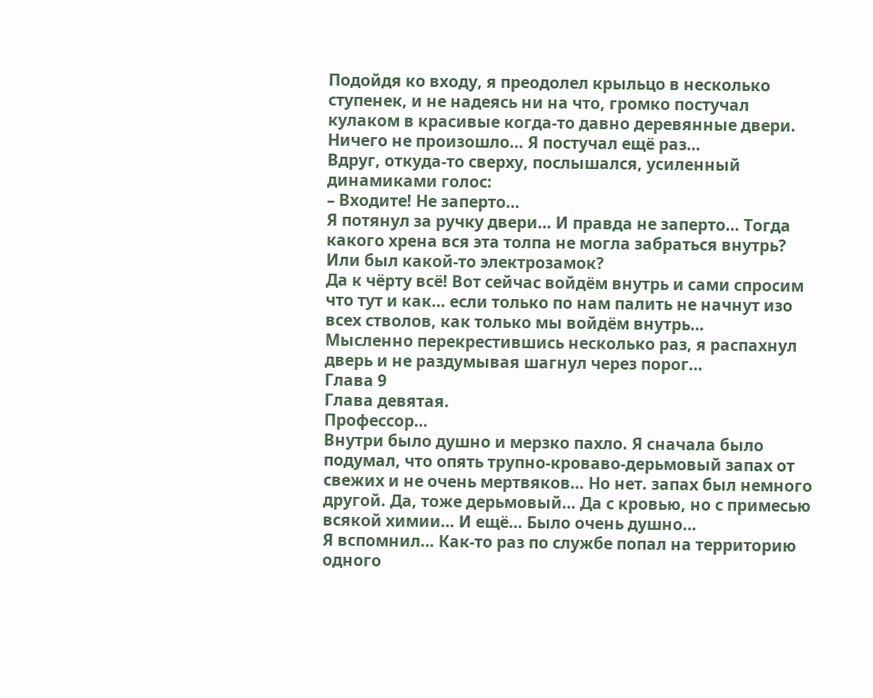Подойдя ко входу, я преодолел крыльцо в несколько ступенек, и не надеясь ни на что, громко постучал кулаком в красивые когда-то давно деревянные двери.
Ничего не произошло… Я постучал ещё раз…
Вдруг, откуда-то сверху, послышался, усиленный динамиками голос:
– Входите! Не заперто…
Я потянул за ручку двери… И правда не заперто… Тогда какого хрена вся эта толпа не могла забраться внутрь? Или был какой-то электрозамок?
Да к чёрту всё! Вот сейчас войдём внутрь и сами спросим что тут и как… если только по нам палить не начнут изо всех стволов, как только мы войдём внутрь…
Мысленно перекрестившись несколько раз, я распахнул дверь и не раздумывая шагнул через порог…
Глава 9
Глава девятая.
Профессор…
Внутри было душно и мерзко пахло. Я сначала было подумал, что опять трупно-кроваво-дерьмовый запах от свежих и не очень мертвяков… Но нет. запах был немного другой. Да, тоже дерьмовый… Да с кровью, но с примесью всякой химии… И ещё… Было очень душно…
Я вспомнил… Как-то раз по службе попал на территорию одного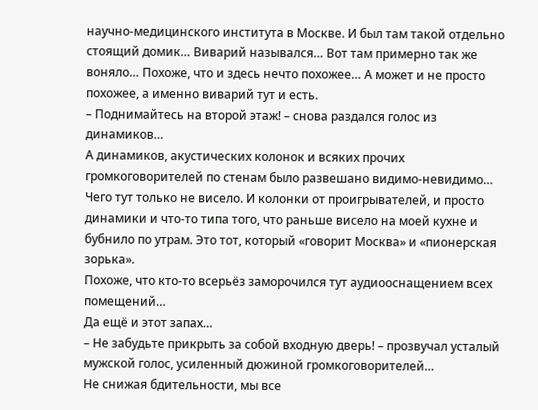научно-медицинского института в Москве. И был там такой отдельно стоящий домик… Виварий назывался… Вот там примерно так же воняло… Похоже, что и здесь нечто похожее… А может и не просто похожее, а именно виварий тут и есть.
– Поднимайтесь на второй этаж! – снова раздался голос из динамиков…
А динамиков, акустических колонок и всяких прочих громкоговорителей по стенам было развешано видимо-невидимо… Чего тут только не висело. И колонки от проигрывателей, и просто динамики и что-то типа того, что раньше висело на моей кухне и бубнило по утрам. Это тот, который «говорит Москва» и «пионерская зорька».
Похоже, что кто-то всерьёз заморочился тут аудиооснащением всех помещений…
Да ещё и этот запах…
– Не забудьте прикрыть за собой входную дверь! – прозвучал усталый мужской голос, усиленный дюжиной громкоговорителей…
Не снижая бдительности, мы все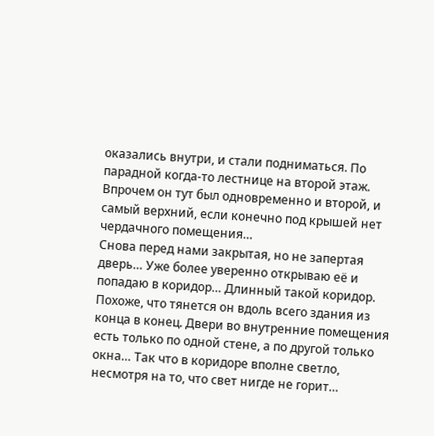оказались внутри, и стали подниматься. По парадной когда-то лестнице на второй этаж. Впрочем он тут был одновременно и второй, и самый верхний, если конечно под крышей нет чердачного помещения…
Снова перед нами закрытая, но не запертая дверь… Уже более уверенно открываю её и попадаю в коридор… Длинный такой коридор. Похоже, что тянется он вдоль всего здания из конца в конец. Двери во внутренние помещения есть только по одной стене, а по другой только окна… Так что в коридоре вполне светло, несмотря на то, что свет нигде не горит…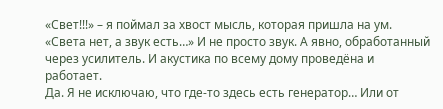«Свет!!!» – я поймал за хвост мысль, которая пришла на ум. «Света нет, а звук есть…» И не просто звук. А явно, обработанный через усилитель. И акустика по всему дому проведёна и работает.
Да. Я не исключаю, что где-то здесь есть генератор… Или от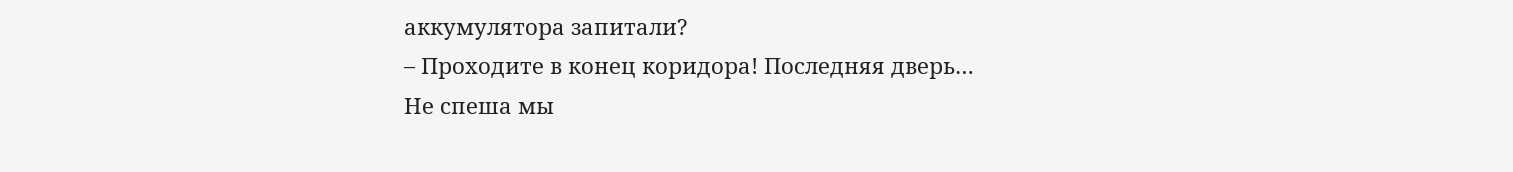аккумулятора запитали?
– Проходите в конец коридора! Последняя дверь…
Не спеша мы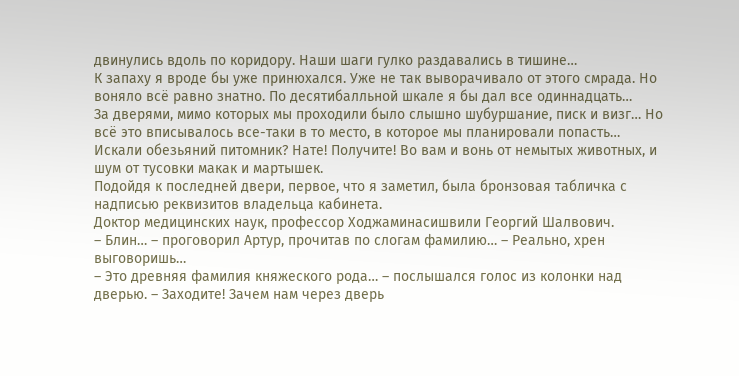двинулись вдоль по коридору. Наши шаги гулко раздавались в тишине…
К запаху я вроде бы уже принюхался. Уже не так выворачивало от этого смрада. Но воняло всё равно знатно. По десятибалльной шкале я бы дал все одиннадцать…
За дверями, мимо которых мы проходили было слышно шубуршание, писк и визг… Но всё это вписывалось все-таки в то место, в которое мы планировали попасть… Искали обезьяний питомник? Нате! Получите! Во вам и вонь от немытых животных, и шум от тусовки макак и мартышек.
Подойдя к последней двери, первое, что я заметил, была бронзовая табличка с надписью реквизитов владельца кабинета.
Доктор медицинских наук, профессор Ходжаминасишвили Георгий Шалвович.
– Блин… – проговорил Артур, прочитав по слогам фамилию… – Реально, хрен выговоришь…
– Это древняя фамилия княжеского рода… – послышался голос из колонки над дверью. – Заходите! Зачем нам через дверь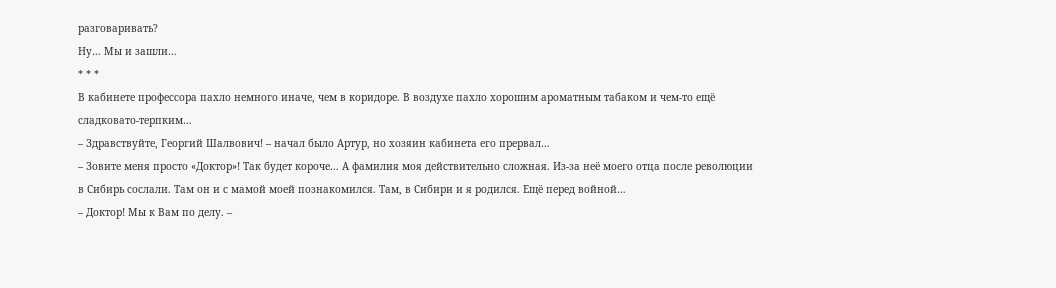разговаривать?
Ну… Мы и зашли…
* * *
В кабинете профессора пахло немного иначе, чем в коридоре. В воздухе пахло хорошим ароматным табаком и чем-то ещё сладковато-терпким…
– Здравствуйте, Георгий Шалвович! – начал было Артур, но хозяин кабинета его прервал…
– Зовите меня просто «Доктор»! Так будет короче… А фамилия моя действительно сложная. Из-за неё моего отца после революции в Сибирь сослали. Там он и с мамой моей познакомился. Там, в Сибири и я родился. Ещё перед войной…
– Доктор! Мы к Вам по делу. –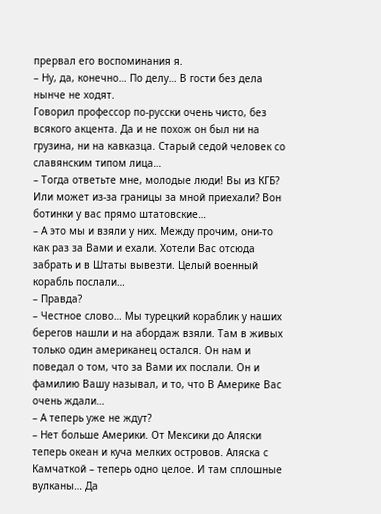прервал его воспоминания я.
– Ну, да, конечно… По делу… В гости без дела нынче не ходят.
Говорил профессор по-русски очень чисто, без всякого акцента. Да и не похож он был ни на грузина, ни на кавказца. Старый седой человек со славянским типом лица…
– Тогда ответьте мне, молодые люди! Вы из КГБ? Или может из-за границы за мной приехали? Вон ботинки у вас прямо штатовские…
– А это мы и взяли у них. Между прочим, они-то как раз за Вами и ехали. Хотели Вас отсюда забрать и в Штаты вывезти. Целый военный корабль послали…
– Правда?
– Честное слово… Мы турецкий кораблик у наших берегов нашли и на абордаж взяли. Там в живых только один американец остался. Он нам и поведал о том, что за Вами их послали. Он и фамилию Вашу называл, и то, что В Америке Вас очень ждали…
– А теперь уже не ждут?
– Нет больше Америки. От Мексики до Аляски теперь океан и куча мелких островов. Аляска с Камчаткой – теперь одно целое. И там сплошные вулканы… Да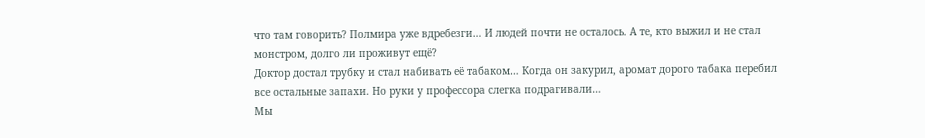что там говорить? Полмира уже вдребезги… И людей почти не осталось. А те, кто выжил и не стал монстром, долго ли проживут ещё?
Доктор достал трубку и стал набивать её табаком… Когда он закурил, аромат дорого табака перебил все остальные запахи. Но руки у профессора слегка подрагивали…
Мы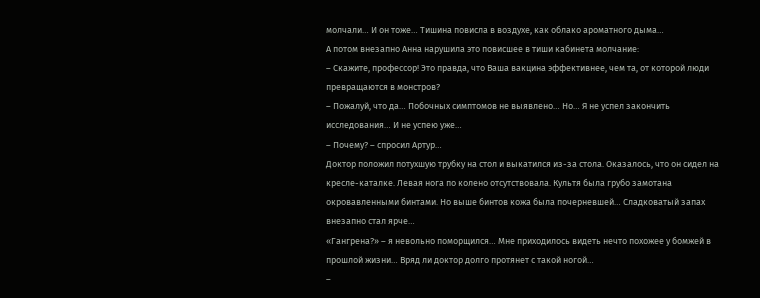молчали… И он тоже… Тишина повисла в воздухе, как облако ароматного дыма…
А потом внезапно Анна нарушила это повисшее в тиши кабинета молчание:
– Скажите, профессор! Это правда, что Ваша вакцина эффективнее, чем та, от которой люди превращаются в монстров?
– Пожалуй, что да… Побочных симптомов не выявлено… Но… Я не успел закончить исследования… И не успею уже…
– Почему? – спросил Артур…
Доктор положил потухшую трубку на стол и выкатился из-за стола. Оказалось, что он сидел на кресле-каталке. Левая нога по колено отсутствовала. Культя была грубо замотана окровавленными бинтами. Но выше бинтов кожа была почерневшей… Сладковатый запах внезапно стал ярче…
«Гангрена?» – я невольно поморщился… Мне приходилось видеть нечто похожее у бомжей в прошлой жизни… Вряд ли доктор долго протянет с такой ногой…
–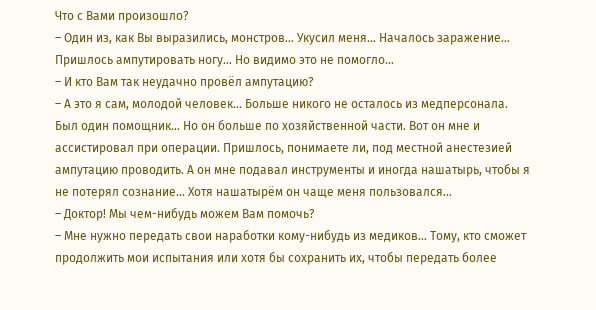Что с Вами произошло?
– Один из, как Вы выразились, монстров… Укусил меня… Началось заражение… Пришлось ампутировать ногу… Но видимо это не помогло…
– И кто Вам так неудачно провёл ампутацию?
– А это я сам, молодой человек… Больше никого не осталось из медперсонала. Был один помощник… Но он больше по хозяйственной части. Вот он мне и ассистировал при операции. Пришлось, понимаете ли, под местной анестезией ампутацию проводить. А он мне подавал инструменты и иногда нашатырь, чтобы я не потерял сознание… Хотя нашатырём он чаще меня пользовался…
– Доктор! Мы чем-нибудь можем Вам помочь?
– Мне нужно передать свои наработки кому-нибудь из медиков… Тому, кто сможет продолжить мои испытания или хотя бы сохранить их, чтобы передать более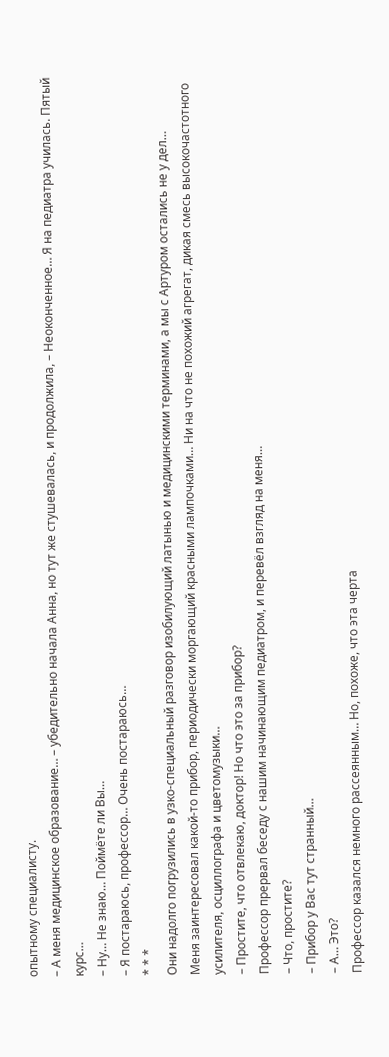опытному специалисту.
– А меня медицинское образование… – убедительно начала Анна, но тут же стушевалась, и продолжила, – Неоконченное… Я на педиатра училась. Пятый курс…
– Ну… Не знаю… Поймёте ли Вы…
– Я постараюсь, профессор… Очень постараюсь…
* * *
Они надолго погрузились в узко-специальный разговор изобилующий латынью и медицинскими терминами, а мы с Артуром остались не у дел…
Меня заинтересовал какой-то прибор, периодически моргающий красными лампочками… Ни на что не похожий агрегат, дикая смесь высокочастотного усилителя, осциллографа и цветомузыки…
– Простите, что отвлекаю, доктор! Но что это за прибор?
Профессор прервал беседу с нашим начинающим педиатром, и перевёл взгляд на меня…
– Что, простите?
– Прибор у Вас тут странный…
– А… Это?
Профессор казался немного рассеянным… Но, похоже, что эта черта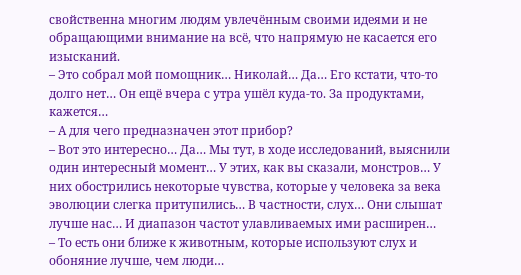свойственна многим людям увлечённым своими идеями и не обращающими внимание на всё, что напрямую не касается его изысканий.
– Это собрал мой помощник… Николай… Да… Его кстати, что-то долго нет… Он ещё вчера с утра ушёл куда-то. За продуктами, кажется…
– А для чего предназначен этот прибор?
– Вот это интересно… Да… Мы тут, в ходе исследований, выяснили один интересный момент… У этих, как вы сказали, монстров… У них обострились некоторые чувства, которые у человека за века эволюции слегка притупились… В частности, слух… Они слышат лучше нас… И диапазон частот улавливаемых ими расширен…
– То есть они ближе к животным, которые используют слух и обоняние лучше, чем люди…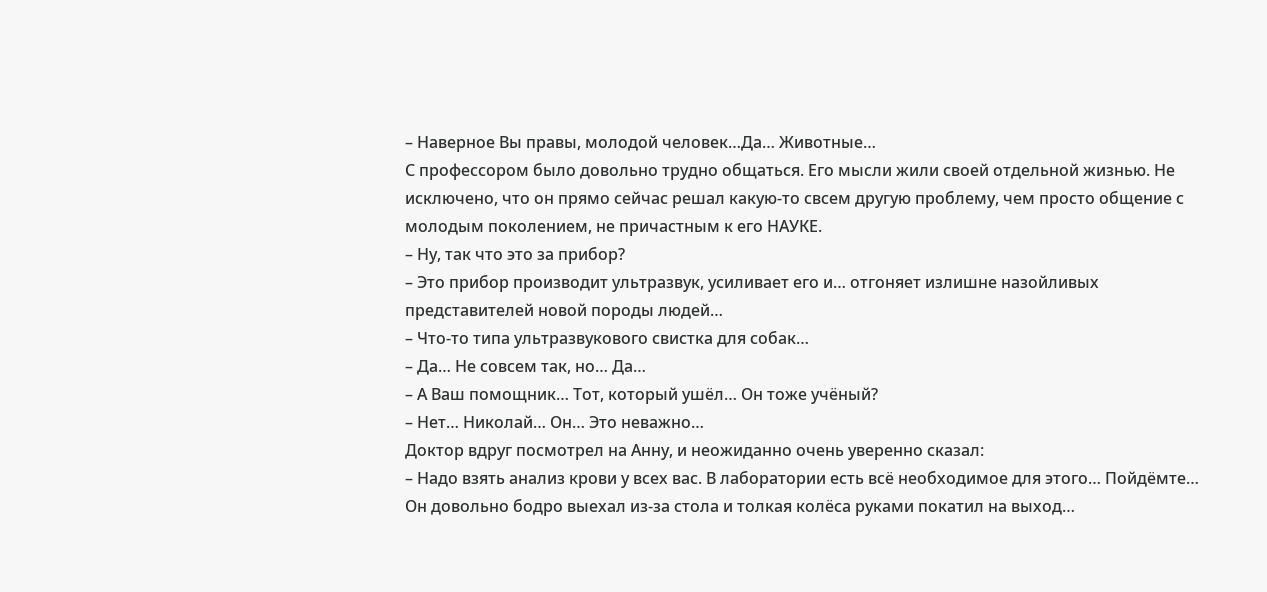– Наверное Вы правы, молодой человек…Да… Животные…
С профессором было довольно трудно общаться. Его мысли жили своей отдельной жизнью. Не исключено, что он прямо сейчас решал какую-то свсем другую проблему, чем просто общение с молодым поколением, не причастным к его НАУКЕ.
– Ну, так что это за прибор?
– Это прибор производит ультразвук, усиливает его и… отгоняет излишне назойливых представителей новой породы людей…
– Что-то типа ультразвукового свистка для собак…
– Да… Не совсем так, но… Да…
– А Ваш помощник… Тот, который ушёл… Он тоже учёный?
– Нет… Николай… Он… Это неважно…
Доктор вдруг посмотрел на Анну, и неожиданно очень уверенно сказал:
– Надо взять анализ крови у всех вас. В лаборатории есть всё необходимое для этого… Пойдёмте…
Он довольно бодро выехал из-за стола и толкая колёса руками покатил на выход…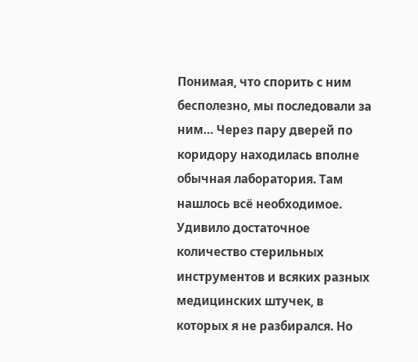Понимая, что спорить с ним бесполезно, мы последовали за ним… Через пару дверей по коридору находилась вполне обычная лаборатория. Там нашлось всё необходимое. Удивило достаточное количество стерильных инструментов и всяких разных медицинских штучек, в которых я не разбирался. Но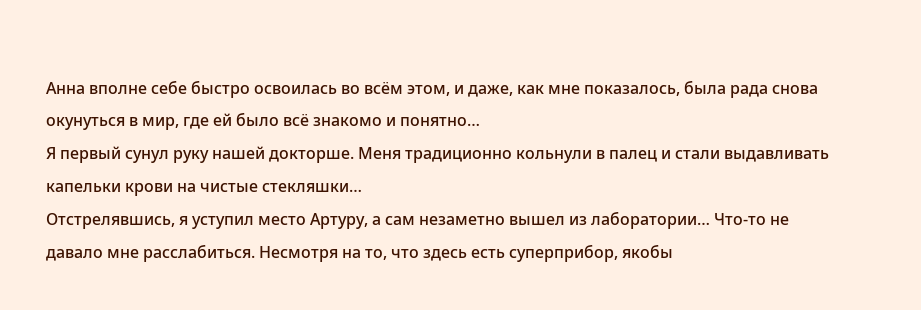Анна вполне себе быстро освоилась во всём этом, и даже, как мне показалось, была рада снова окунуться в мир, где ей было всё знакомо и понятно…
Я первый сунул руку нашей докторше. Меня традиционно кольнули в палец и стали выдавливать капельки крови на чистые стекляшки…
Отстрелявшись, я уступил место Артуру, а сам незаметно вышел из лаборатории… Что-то не давало мне расслабиться. Несмотря на то, что здесь есть суперприбор, якобы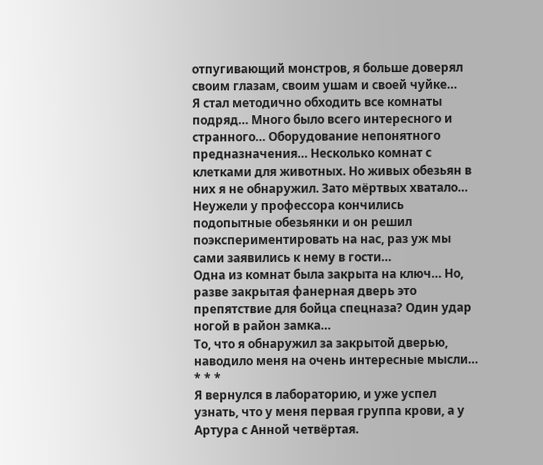отпугивающий монстров, я больше доверял своим глазам, своим ушам и своей чуйке…
Я стал методично обходить все комнаты подряд… Много было всего интересного и странного… Оборудование непонятного предназначения… Несколько комнат с клетками для животных. Но живых обезьян в них я не обнаружил. Зато мёртвых хватало…
Неужели у профессора кончились подопытные обезьянки и он решил поэкспериментировать на нас, раз уж мы сами заявились к нему в гости…
Одна из комнат была закрыта на ключ… Но, разве закрытая фанерная дверь это препятствие для бойца спецназа? Один удар ногой в район замка…
То, что я обнаружил за закрытой дверью, наводило меня на очень интересные мысли…
* * *
Я вернулся в лабораторию, и уже успел узнать, что у меня первая группа крови, а у Артура с Анной четвёртая.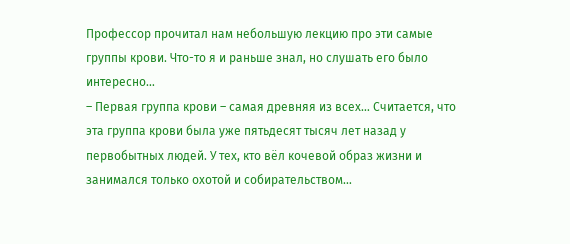Профессор прочитал нам небольшую лекцию про эти самые группы крови. Что-то я и раньше знал, но слушать его было интересно…
– Первая группа крови – самая древняя из всех… Считается, что эта группа крови была уже пятьдесят тысяч лет назад у первобытных людей. У тех, кто вёл кочевой образ жизни и занимался только охотой и собирательством…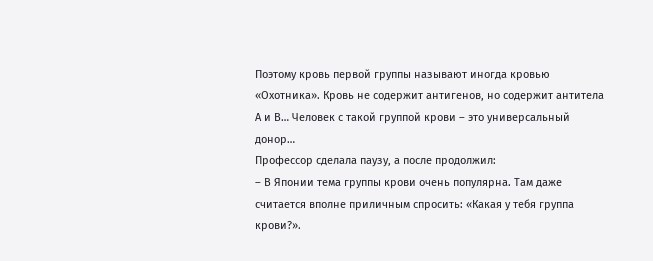Поэтому кровь первой группы называют иногда кровью «Охотника». Кровь не содержит антигенов, но содержит антитела А и В… Человек с такой группой крови – это универсальный донор…
Профессор сделала паузу, а после продолжил:
– В Японии тема группы крови очень популярна. Там даже считается вполне приличным спросить: «Какая у тебя группа крови?».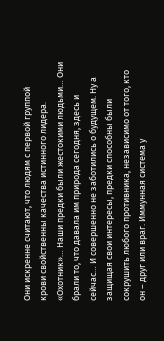Они искренне считают, что людям с первой группой крови свойственны качества истинного лидера. «Охотник»… Наши предки были жестокими людьми… Они брали то, что давала им природа сегодня, здесь и сейчас… И совершенно не заботились о будущем. Ну а защищая свои интересы, предки способны были сокрушить любого противника, независимо от того, кто он – друг или враг. Иммунная система у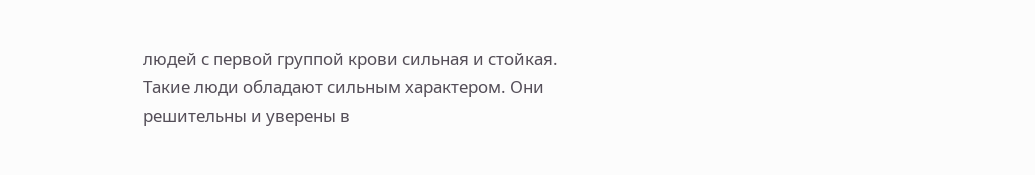людей с первой группой крови сильная и стойкая. Такие люди обладают сильным характером. Они решительны и уверены в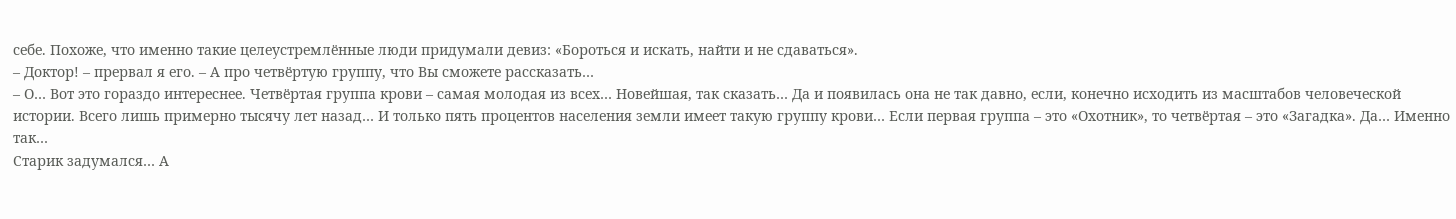себе. Похоже, что именно такие целеустремлённые люди придумали девиз: «Бороться и искать, найти и не сдаваться».
– Доктор! – прервал я его. – А про четвёртую группу, что Вы сможете рассказать…
– О… Вот это гораздо интереснее. Четвёртая группа крови – самая молодая из всех… Новейшая, так сказать… Да и появилась она не так давно, если, конечно исходить из масштабов человеческой истории. Всего лишь примерно тысячу лет назад… И только пять процентов населения земли имеет такую группу крови… Если первая группа – это «Охотник», то четвёртая – это «Загадка». Да… Именно так…
Старик задумался… А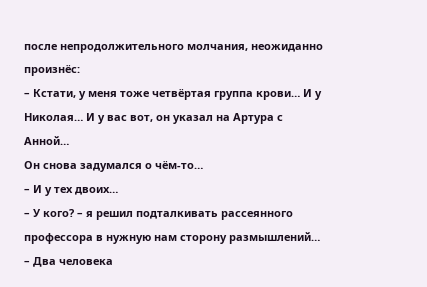после непродолжительного молчания, неожиданно произнёс:
– Кстати, у меня тоже четвёртая группа крови… И у Николая… И у вас вот, он указал на Артура с Анной…
Он снова задумался о чём-то…
– И у тех двоих…
– У кого? – я решил подталкивать рассеянного профессора в нужную нам сторону размышлений…
– Два человека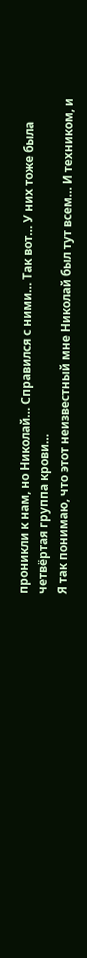проникли к нам, но Николай… Справился с ними… Так вот… У них тоже была четвёртая группа крови…
Я так понимаю, что этот неизвестный мне Николай был тут всем… И техником, и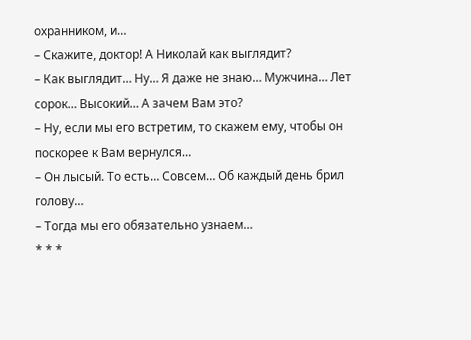охранником, и…
– Скажите, доктор! А Николай как выглядит?
– Как выглядит… Ну… Я даже не знаю… Мужчина… Лет сорок… Высокий… А зачем Вам это?
– Ну, если мы его встретим, то скажем ему, чтобы он поскорее к Вам вернулся…
– Он лысый. То есть… Совсем… Об каждый день брил голову…
– Тогда мы его обязательно узнаем…
* * *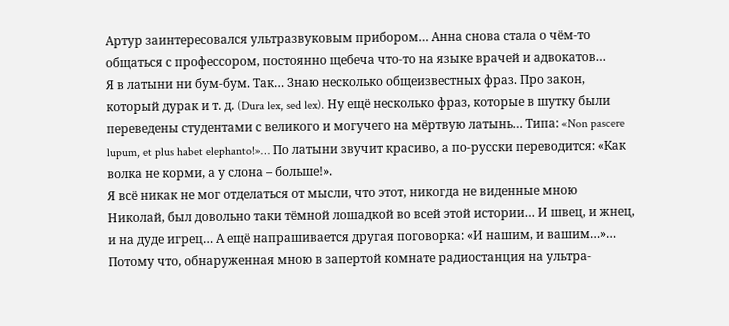Артур заинтересовался ультразвуковым прибором… Анна снова стала о чём-то общаться с профессором, постоянно щебеча что-то на языке врачей и адвокатов…
Я в латыни ни бум-бум. Так… Знаю несколько общеизвестных фраз. Про закон, который дурак и т. д. (Dura lex, sed lex). Ну ещё несколько фраз, которые в шутку были переведены студентами с великого и могучего на мёртвую латынь… Типа: «Non pascere lupum, et plus habet elephanto!»… По латыни звучит красиво, а по-русски переводится: «Как волка не корми, а у слона – больше!».
Я всё никак не мог отделаться от мысли, что этот, никогда не виденные мною Николай, был довольно таки тёмной лошадкой во всей этой истории… И швец, и жнец, и на дуде игрец… А ещё напрашивается другая поговорка: «И нашим, и вашим…»… Потому что, обнаруженная мною в запертой комнате радиостанция на ультра-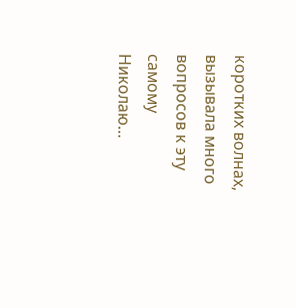коротких волнах, вызывала много вопросов к эту самому Николаю…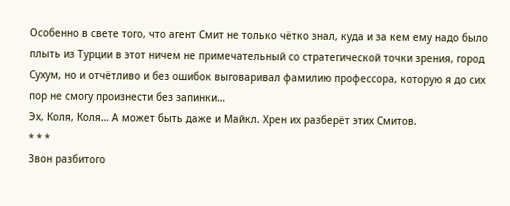Особенно в свете того, что агент Смит не только чётко знал, куда и за кем ему надо было плыть из Турции в этот ничем не примечательный со стратегической точки зрения, город Сухум, но и отчётливо и без ошибок выговаривал фамилию профессора, которую я до сих пор не смогу произнести без запинки…
Эх, Коля, Коля… А может быть даже и Майкл. Хрен их разберёт этих Смитов.
* * *
Звон разбитого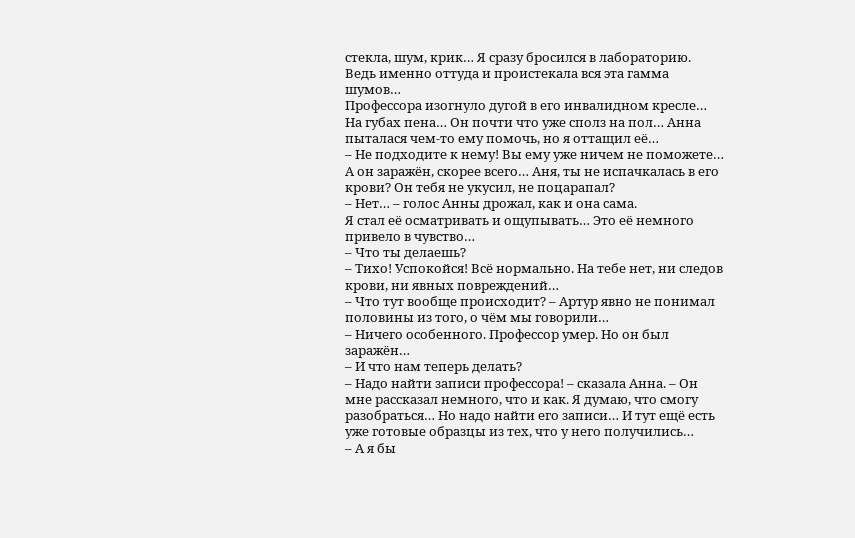стекла, шум, крик… Я сразу бросился в лабораторию. Ведь именно оттуда и проистекала вся эта гамма шумов…
Профессора изогнуло дугой в его инвалидном кресле… На губах пена… Он почти что уже сполз на пол… Анна пыталася чем-то ему помочь, но я оттащил её…
– Не подходите к нему! Вы ему уже ничем не поможете… А он заражён, скорее всего… Аня, ты не испачкалась в его крови? Он тебя не укусил, не поцарапал?
– Нет… – голос Анны дрожал, как и она сама.
Я стал её осматривать и ощупывать… Это её немного привело в чувство…
– Что ты делаешь?
– Тихо! Успокойся! Всё нормально. На тебе нет, ни следов крови, ни явных повреждений…
– Что тут вообще происходит? – Артур явно не понимал половины из того, о чём мы говорили…
– Ничего особенного. Профессор умер. Но он был заражён…
– И что нам теперь делать?
– Надо найти записи профессора! – сказала Анна. – Он мне рассказал немного, что и как. Я думаю, что смогу разобраться… Но надо найти его записи… И тут ещё есть уже готовые образцы из тех, что у него получились…
– А я бы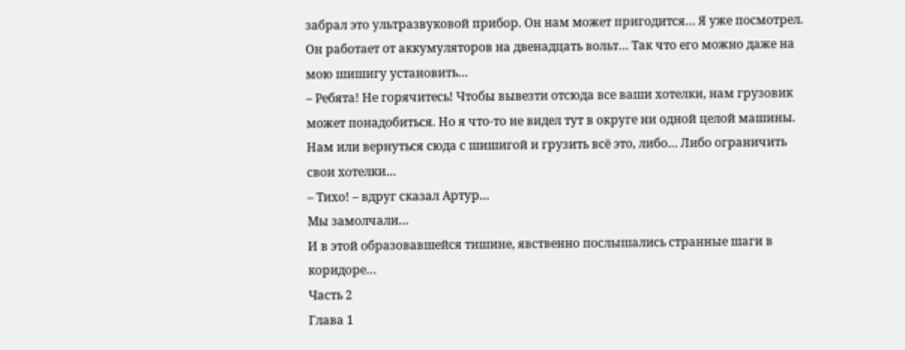забрал это ультразвуковой прибор. Он нам может пригодится… Я уже посмотрел. Он работает от аккумуляторов на двенадцать вольт… Так что его можно даже на мою шишигу установить…
– Ребята! Не горячитесь! Чтобы вывезти отсюда все ваши хотелки, нам грузовик может понадобиться. Но я что-то не видел тут в округе ни одной целой машины. Нам или вернуться сюда с шишигой и грузить всё это, либо… Либо ограничить свои хотелки…
– Тихо! – вдруг сказал Артур…
Мы замолчали…
И в этой образовавшейся тишине, явственно послышались странные шаги в коридоре…
Часть 2
Глава 1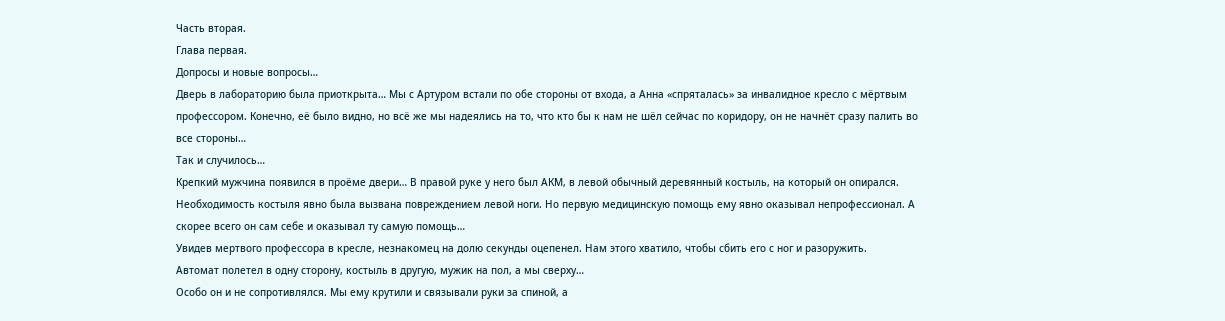Часть вторая.
Глава первая.
Допросы и новые вопросы…
Дверь в лабораторию была приоткрыта… Мы с Артуром встали по обе стороны от входа, а Анна «спряталась» за инвалидное кресло с мёртвым профессором. Конечно, её было видно, но всё же мы надеялись на то, что кто бы к нам не шёл сейчас по коридору, он не начнёт сразу палить во все стороны…
Так и случилось…
Крепкий мужчина появился в проёме двери… В правой руке у него был АКМ, в левой обычный деревянный костыль, на который он опирался. Необходимость костыля явно была вызвана повреждением левой ноги. Но первую медицинскую помощь ему явно оказывал непрофессионал. А скорее всего он сам себе и оказывал ту самую помощь…
Увидев мертвого профессора в кресле, незнакомец на долю секунды оцепенел. Нам этого хватило, чтобы сбить его с ног и разоружить.
Автомат полетел в одну сторону, костыль в другую, мужик на пол, а мы сверху…
Особо он и не сопротивлялся. Мы ему крутили и связывали руки за спиной, а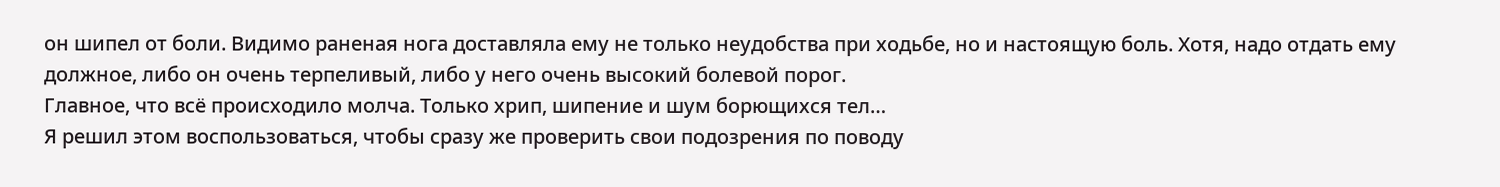он шипел от боли. Видимо раненая нога доставляла ему не только неудобства при ходьбе, но и настоящую боль. Хотя, надо отдать ему должное, либо он очень терпеливый, либо у него очень высокий болевой порог.
Главное, что всё происходило молча. Только хрип, шипение и шум борющихся тел…
Я решил этом воспользоваться, чтобы сразу же проверить свои подозрения по поводу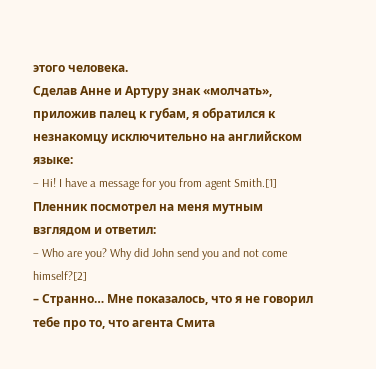этого человека.
Сделав Анне и Артуру знак «молчать», приложив палец к губам, я обратился к незнакомцу исключительно на английском языке:
– Hi! I have a message for you from agent Smith.[1]
Пленник посмотрел на меня мутным взглядом и ответил:
– Who are you? Why did John send you and not come himself?[2]
– Странно… Мне показалось, что я не говорил тебе про то, что агента Смита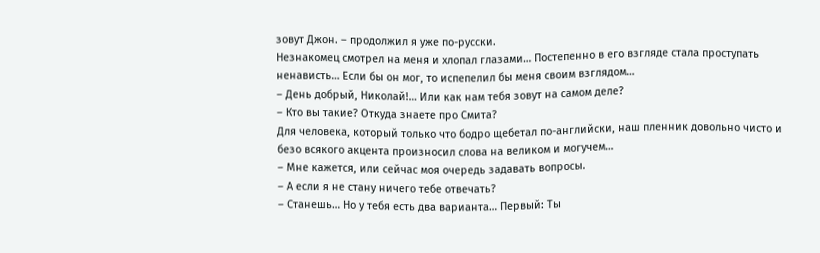зовут Джон. – продолжил я уже по-русски.
Незнакомец смотрел на меня и хлопал глазами… Постепенно в его взгляде стала проступать ненависть… Если бы он мог, то испепелил бы меня своим взглядом…
– День добрый, Николай!… Или как нам тебя зовут на самом деле?
– Кто вы такие? Откуда знаете про Смита?
Для человека, который только что бодро щебетал по-английски, наш пленник довольно чисто и безо всякого акцента произносил слова на великом и могучем…
– Мне кажется, или сейчас моя очередь задавать вопросы.
– А если я не стану ничего тебе отвечать?
– Станешь… Но у тебя есть два варианта… Первый: Ты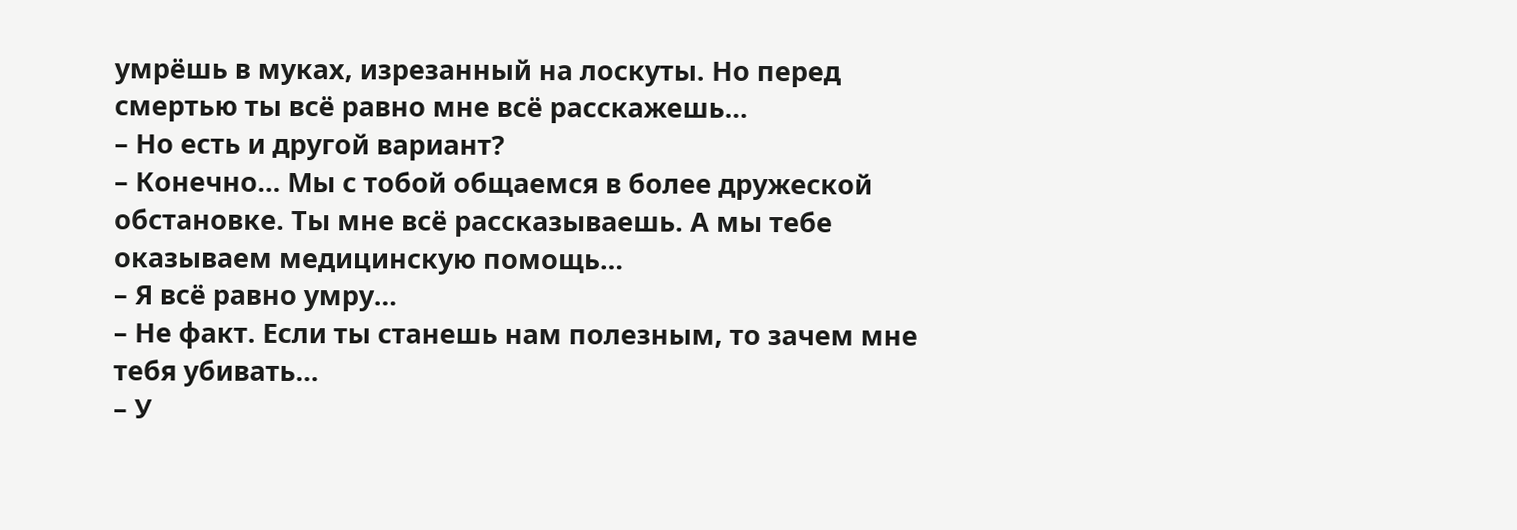умрёшь в муках, изрезанный на лоскуты. Но перед смертью ты всё равно мне всё расскажешь…
– Но есть и другой вариант?
– Конечно… Мы с тобой общаемся в более дружеской обстановке. Ты мне всё рассказываешь. А мы тебе оказываем медицинскую помощь…
– Я всё равно умру…
– Не факт. Если ты станешь нам полезным, то зачем мне тебя убивать…
– У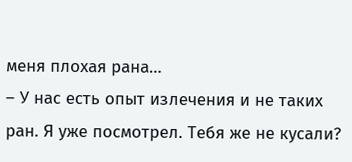меня плохая рана…
– У нас есть опыт излечения и не таких ран. Я уже посмотрел. Тебя же не кусали?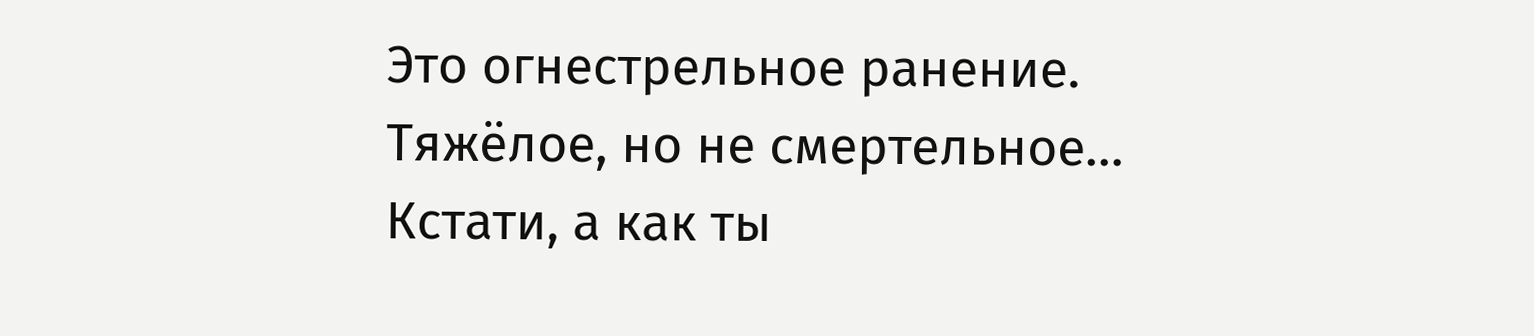Это огнестрельное ранение. Тяжёлое, но не смертельное… Кстати, а как ты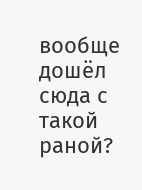вообще дошёл сюда с такой раной?